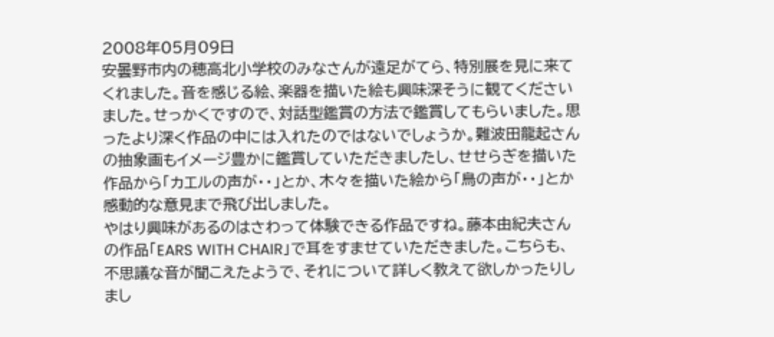2008年05月09日
安曇野市内の穂高北小学校のみなさんが遠足がてら、特別展を見に来てくれました。音を感じる絵、楽器を描いた絵も興味深そうに観てくださいました。せっかくですので、対話型鑑賞の方法で鑑賞してもらいました。思ったより深く作品の中には入れたのではないでしょうか。難波田龍起さんの抽象画もイメージ豊かに鑑賞していただきましたし、せせらぎを描いた作品から「カエルの声が・・」とか、木々を描いた絵から「鳥の声が・・」とか感動的な意見まで飛び出しました。
やはり興味があるのはさわって体験できる作品ですね。藤本由紀夫さんの作品「EARS WITH CHAIR」で耳をすませていただきました。こちらも、不思議な音が聞こえたようで、それについて詳しく教えて欲しかったりしまし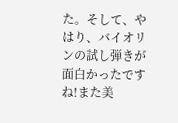た。そして、やはり、バイオリンの試し弾きが面白かったですね!また美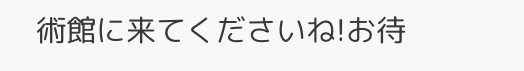術館に来てくださいね!お待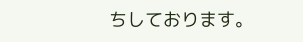ちしております。